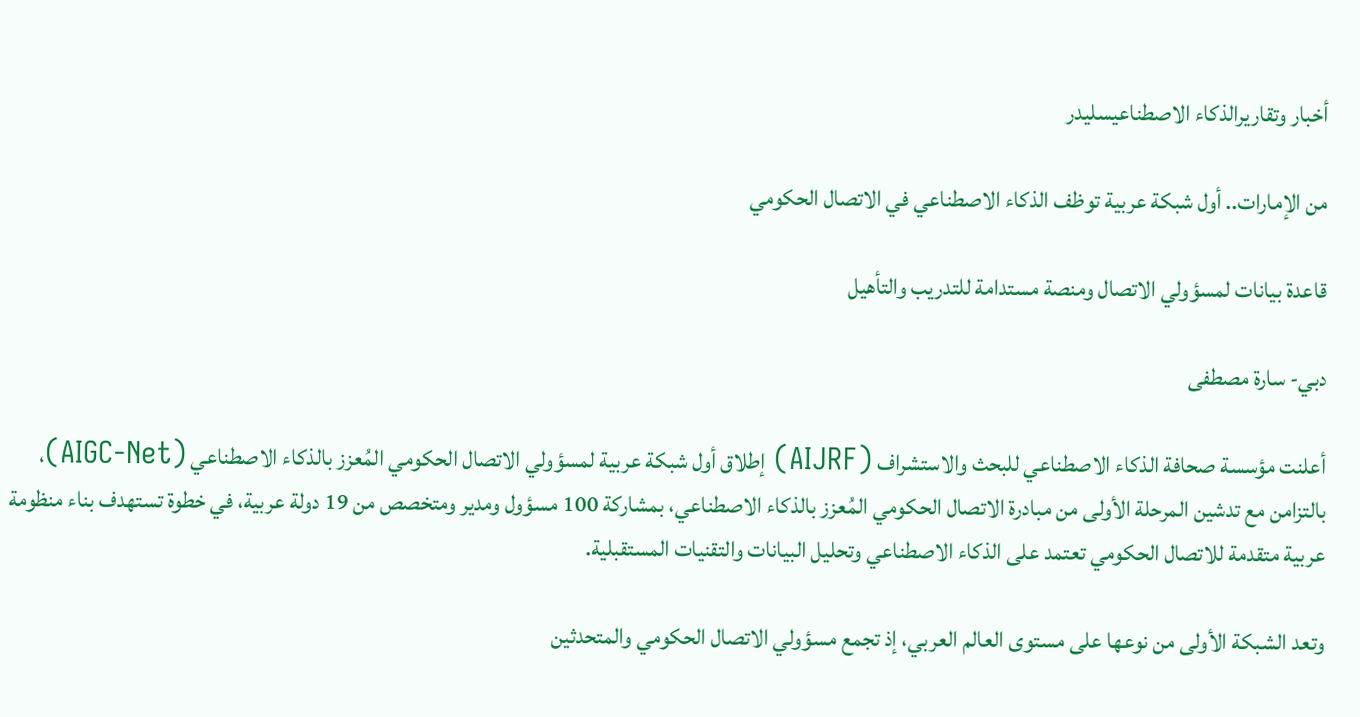أخبار وتقاريرالذكاء الاصطناعيسليدر

من الإمارات.. أول شبكة عربية توظف الذكاء الاصطناعي في الاتصال الحكومي

قاعدة بيانات لمسؤولي الاتصال ومنصة مستدامة للتدريب والتأهيل

دبي- سارة مصطفى

أعلنت مؤسسة صحافة الذكاء الاصطناعي للبحث والاستشراف (AIJRF) إطلاق أول شبكة عربية لمسؤولي الاتصال الحكومي المُعزز بالذكاء الاصطناعي (AIGC-Net)، بالتزامن مع تدشين المرحلة الأولى من مبادرة الاتصال الحكومي المُعزز بالذكاء الاصطناعي، بمشاركة 100 مسؤول ومدير ومتخصص من 19 دولة عربية، في خطوة تستهدف بناء منظومة عربية متقدمة للاتصال الحكومي تعتمد على الذكاء الاصطناعي وتحليل البيانات والتقنيات المستقبلية.

وتعد الشبكة الأولى من نوعها على مستوى العالم العربي، إذ تجمع مسؤولي الاتصال الحكومي والمتحدثين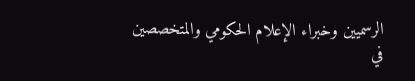الرسميين وخبراء الإعلام الحكومي والمتخصصين في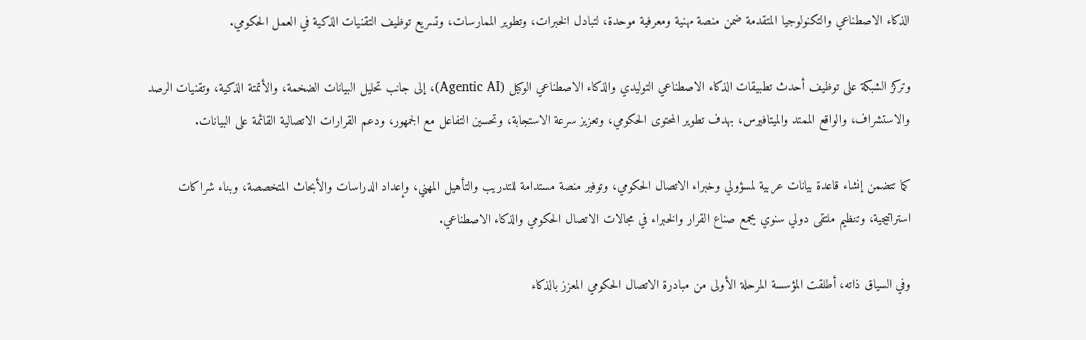الذكاء الاصطناعي والتكنولوجيا المتقدمة ضمن منصة مهنية ومعرفية موحدة، لتبادل الخبرات، وتطوير الممارسات، وتسريع توظيف التقنيات الذكية في العمل الحكومي.

وتركز الشبكة على توظيف أحدث تطبيقات الذكاء الاصطناعي التوليدي والذكاء الاصطناعي الوكيل (Agentic AI)، إلى جانب تحليل البيانات الضخمة، والأتمتة الذكية، وتقنيات الرصد والاستشراف، والواقع الممتد والميتافيرس، بهدف تطوير المحتوى الحكومي، وتعزيز سرعة الاستجابة، وتحسين التفاعل مع الجمهور، ودعم القرارات الاتصالية القائمة على البيانات.

كما تتضمن إنشاء قاعدة بيانات عربية لمسؤولي وخبراء الاتصال الحكومي، وتوفير منصة مستدامة للتدريب والتأهيل المهني، وإعداد الدراسات والأبحاث المتخصصة، وبناء شراكات استراتيجية، وتنظيم ملتقى دولي سنوي يجمع صناع القرار والخبراء في مجالات الاتصال الحكومي والذكاء الاصطناعي.

وفي السياق ذاته، أطلقت المؤسسة المرحلة الأولى من مبادرة الاتصال الحكومي المعزز بالذكاء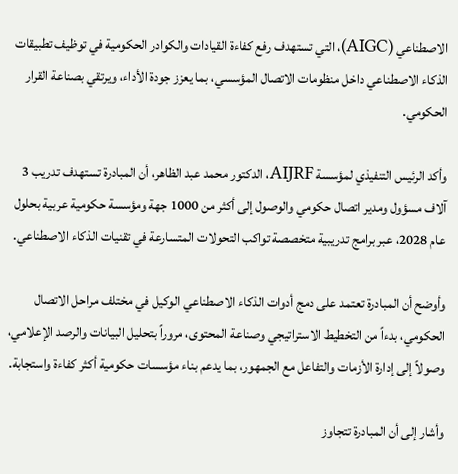الاصطناعي (AIGC)، التي تستهدف رفع كفاءة القيادات والكوادر الحكومية في توظيف تطبيقات الذكاء الاصطناعي داخل منظومات الاتصال المؤسسي، بما يعزز جودة الأداء، ويرتقي بصناعة القرار الحكومي.

وأكد الرئيس التنفيذي لمؤسسة AIJRF، الدكتور محمد عبد الظاهر، أن المبادرة تستهدف تدريب 3 آلاف مسؤول ومدير اتصال حكومي والوصول إلى أكثر من 1000 جهة ومؤسسة حكومية عربية بحلول عام 2028، عبر برامج تدريبية متخصصة تواكب التحولات المتسارعة في تقنيات الذكاء الاصطناعي.

وأوضح أن المبادرة تعتمد على دمج أدوات الذكاء الاصطناعي الوكيل في مختلف مراحل الاتصال الحكومي، بدءاً من التخطيط الاستراتيجي وصناعة المحتوى، مروراً بتحليل البيانات والرصد الإعلامي، وصولاً إلى إدارة الأزمات والتفاعل مع الجمهور، بما يدعم بناء مؤسسات حكومية أكثر كفاءة واستجابة.

وأشار إلى أن المبادرة تتجاوز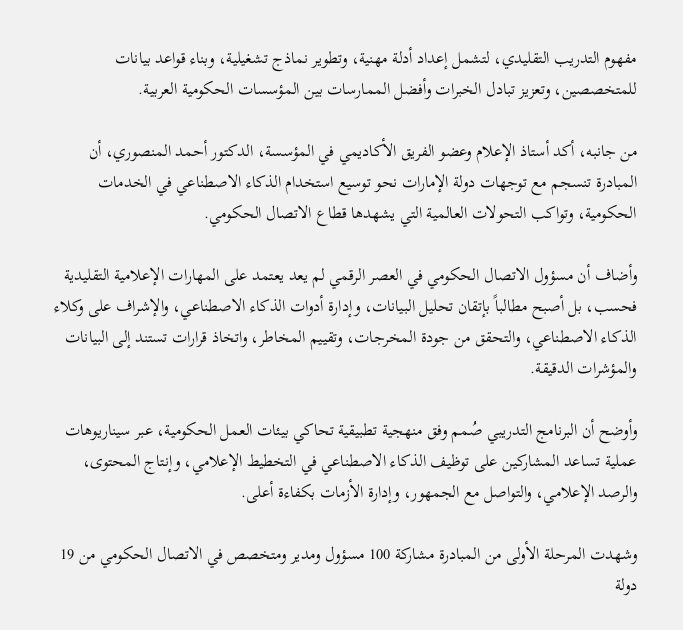مفهوم التدريب التقليدي، لتشمل إعداد أدلة مهنية، وتطوير نماذج تشغيلية، وبناء قواعد بيانات للمتخصصين، وتعزيز تبادل الخبرات وأفضل الممارسات بين المؤسسات الحكومية العربية.

من جانبه، أكد أستاذ الإعلام وعضو الفريق الأكاديمي في المؤسسة، الدكتور أحمد المنصوري، أن المبادرة تنسجم مع توجهات دولة الإمارات نحو توسيع استخدام الذكاء الاصطناعي في الخدمات الحكومية، وتواكب التحولات العالمية التي يشهدها قطاع الاتصال الحكومي.

وأضاف أن مسؤول الاتصال الحكومي في العصر الرقمي لم يعد يعتمد على المهارات الإعلامية التقليدية فحسب، بل أصبح مطالباً بإتقان تحليل البيانات، وإدارة أدوات الذكاء الاصطناعي، والإشراف على وكلاء الذكاء الاصطناعي، والتحقق من جودة المخرجات، وتقييم المخاطر، واتخاذ قرارات تستند إلى البيانات والمؤشرات الدقيقة.

وأوضح أن البرنامج التدريبي صُمم وفق منهجية تطبيقية تحاكي بيئات العمل الحكومية، عبر سيناريوهات عملية تساعد المشاركين على توظيف الذكاء الاصطناعي في التخطيط الإعلامي، وإنتاج المحتوى، والرصد الإعلامي، والتواصل مع الجمهور، وإدارة الأزمات بكفاءة أعلى.

وشهدت المرحلة الأولى من المبادرة مشاركة 100 مسؤول ومدير ومتخصص في الاتصال الحكومي من 19 دولة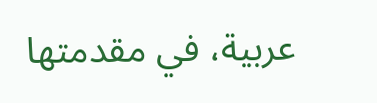عربية، في مقدمتها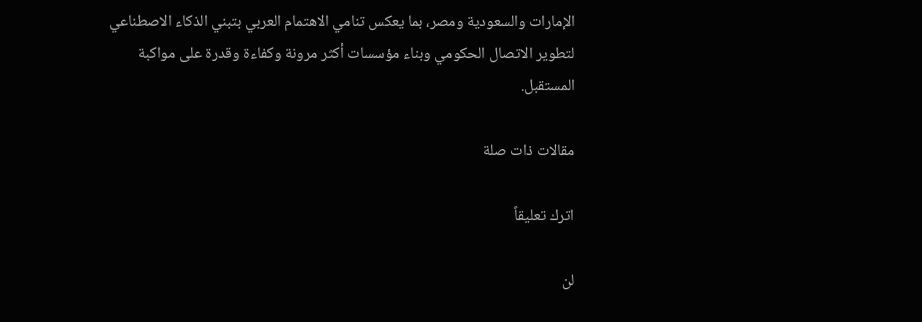الإمارات والسعودية ومصر، بما يعكس تنامي الاهتمام العربي بتبني الذكاء الاصطناعي لتطوير الاتصال الحكومي وبناء مؤسسات أكثر مرونة وكفاءة وقدرة على مواكبة المستقبل.

مقالات ذات صلة

اترك تعليقاً

لن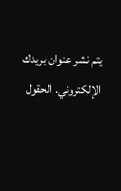يتم نشر عنوان بريدك الإلكتروني. الحقول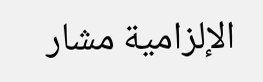الإلزامية مشار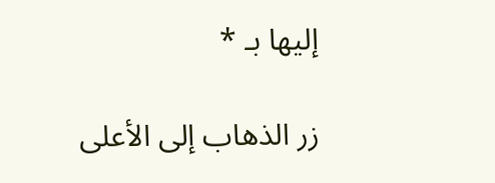إليها بـ *

زر الذهاب إلى الأعلى